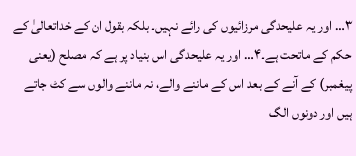۳… اور یہ علیحدگی مرزائیوں کی رائے نہیں۔ بلکہ بقول ان کے خداتعالیٰ کے حکم کے ماتحت ہے۔۴… اور یہ علیحدگی اس بنیاد پر ہے کہ مصلح (یعنی پیغمبر) کے آنے کے بعد اس کے ماننے والے، نہ ماننے والوں سے کٹ جاتے ہیں اور دونوں الگ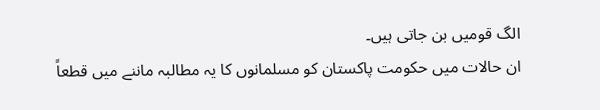الگ قومیں بن جاتی ہیں۔
ان حالات میں حکومت پاکستان کو مسلمانوں کا یہ مطالبہ ماننے میں قطعاً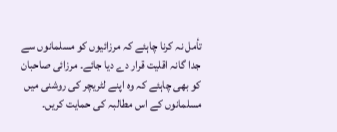تأمل نہ کرنا چاہئے کہ مرزائیوں کو مسلمانوں سے جدا گانہ اقلیت قرار دے دیا جائے۔ مرزائی صاحبان کو بھی چاہئے کہ وہ اپنے لٹریچر کی روشنی میں مسلمانوں کے اس مطالبہ کی حمایت کریں۔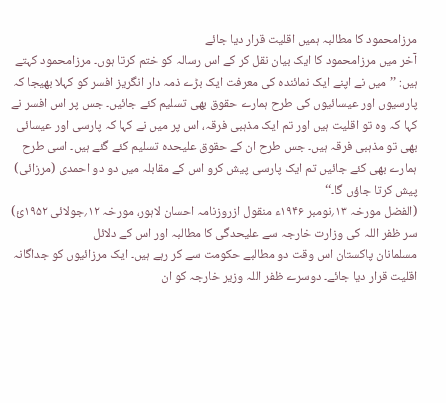مرزامحمود کا مطالبہ ہمیں اقلیت قرار دیا جائے
آخر میں مرزامحمود کا ایک بیان نقل کر کے اس رسالہ کو ختم کرتا ہوں۔ مرزامحمود کہتے ہیں: ’’میں نے اپنے ایک نمائندہ کی معرفت ایک بڑے ذمہ دار انگریز افسر کو کہلا بھیجا کہ پارسیوں اور عیسائیوں کی طرح ہمارے حقوق بھی تسلیم کئے جائیں۔ جس پر اس افسر نے کہا کہ وہ تو اقلیت ہیں اور تم ایک مذہبی فرقہ، اس پر میں نے کہا کہ پارسی اور عیسائی بھی تو مذہبی فرقہ ہیں۔ جس طرح ان کے حقوق علیحدہ تسلیم کئے گئے ہیں۔ اسی طرح ہمارے بھی کئے جائیں تم ایک پارسی پیش کرو اس کے مقابلہ میں دو دو احمدی (مرزائی) پیش کرتا جاؤں گا۔‘‘
(الفضل مورخہ ۱۳؍نومبر ۱۹۴۶ء منقول ازروزنامہ احسان لاہور، مورخہ ۱۲؍جولائی ۱۹۵۲ئ)
سر ظفر اللہ کی وزارت خارجہ سے علیحدگی کا مطالبہ اور اس کے دلائل
مسلمانان پاکستان اس وقت دو مطالبے حکومت سے کر رہے ہیں۔ ایک مرزائیوں کو جداگانہ اقلیت قرار دیا جائے۔ دوسرے ظفر اللہ وزیر خارجہ کو ان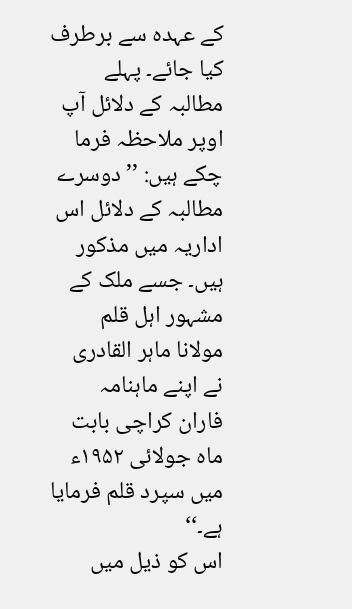کے عہدہ سے برطرف کیا جائے۔ پہلے مطالبہ کے دلائل آپ اوپر ملاحظہ فرما چکے ہیں: ’’دوسرے مطالبہ کے دلائل اس اداریہ میں مذکور ہیں۔ جسے ملک کے مشہور اہل قلم مولانا ماہر القادری نے اپنے ماہنامہ فاران کراچی بابت ماہ جولائی ۱۹۵۲ء میں سپرد قلم فرمایا ہے۔‘‘
اس کو ذیل میں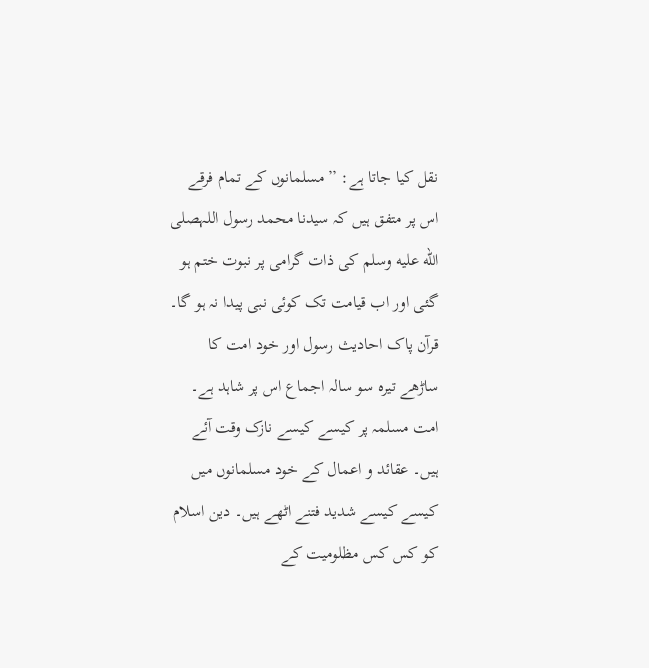نقل کیا جاتا ہے: ’’مسلمانوں کے تمام فرقے اس پر متفق ہیں کہ سیدنا محمد رسول اللہصلى الله عليه وسلم کی ذات گرامی پر نبوت ختم ہو گئی اور اب قیامت تک کوئی نبی پیدا نہ ہو گا۔ قرآن پاک احادیث رسول اور خود امت کا ساڑھے تیرہ سو سالہ اجماع اس پر شاہد ہے۔ امت مسلمہ پر کیسے کیسے نازک وقت آئے ہیں۔ عقائد و اعمال کے خود مسلمانوں میں کیسے کیسے شدید فتنے اٹھے ہیں۔ دین اسلام کو کس کس مظلومیت کے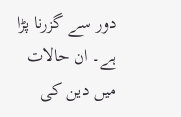دور سے گزرنا پڑا ہے۔ ان حالات میں دین کی